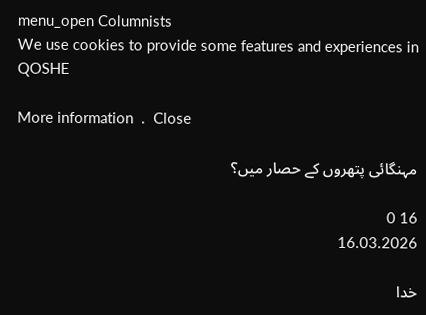menu_open Columnists
We use cookies to provide some features and experiences in QOSHE

More information  .  Close

مہنگائی پتھروں کے حصار میں؟

16 0
16.03.2026

خدا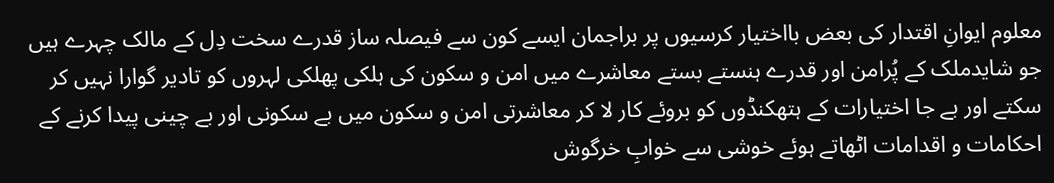معلوم ایوانِ اقتدار کی بعض بااختیار کرسیوں پر براجمان ایسے کون سے فیصلہ ساز قدرے سخت دِل کے مالک چہرے ہیں جو شایدملک کے پُرامن اور قدرے ہنستے بستے معاشرے میں امن و سکون کی ہلکی پھلکی لہروں کو تادیر گوارا نہیں کر سکتے اور بے جا اختیارات کے ہتھکنڈوں کو بروئے کار لا کر معاشرتی امن و سکون میں بے سکونی اور بے چینی پیدا کرنے کے احکامات و اقدامات اٹھاتے ہوئے خوشی سے خوابِ خرگوش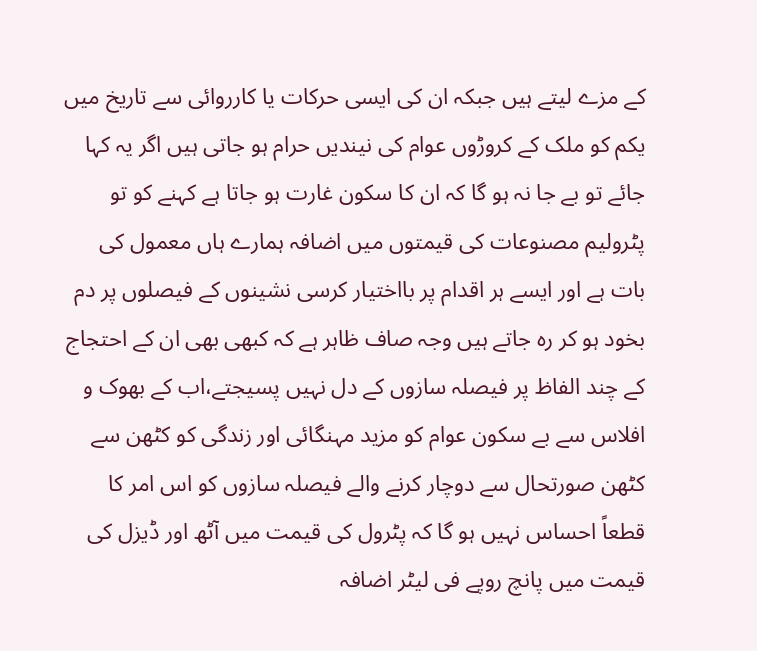کے مزے لیتے ہیں جبکہ ان کی ایسی حرکات یا کارروائی سے تاریخ میں یکم کو ملک کے کروڑوں عوام کی نیندیں حرام ہو جاتی ہیں اگر یہ کہا جائے تو بے جا نہ ہو گا کہ ان کا سکون غارت ہو جاتا ہے کہنے کو تو پٹرولیم مصنوعات کی قیمتوں میں اضافہ ہمارے ہاں معمول کی بات ہے اور ایسے ہر اقدام پر بااختیار کرسی نشینوں کے فیصلوں پر دم بخود ہو کر رہ جاتے ہیں وجہ صاف ظاہر ہے کہ کبھی بھی ان کے احتجاج کے چند الفاظ پر فیصلہ سازوں کے دل نہیں پسیجتے،اب کے بھوک و افلاس سے بے سکون عوام کو مزید مہنگائی اور زندگی کو کٹھن سے کٹھن صورتحال سے دوچار کرنے والے فیصلہ سازوں کو اس امر کا قطعاً احساس نہیں ہو گا کہ پٹرول کی قیمت میں آٹھ اور ڈیزل کی قیمت میں پانچ روپے فی لیٹر اضافہ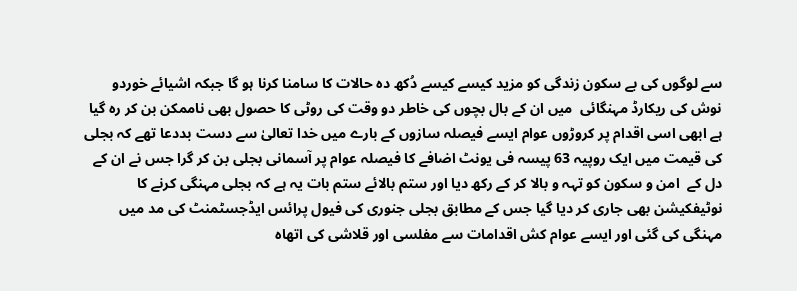سے لوگوں کی بے سکون زندگی کو مزید کیسے کیسے دُکھ دہ حالات کا سامنا کرنا ہو گا جبکہ اشیائے خوردو نوش کی ریکارڈ مہنگائی  میں ان کے بال بچوں کی خاطر دو وقت کی روٹی کا حصول بھی ناممکن بن کر رہ گیا ہے ابھی اسی اقدام پر کروڑوں عوام ایسے فیصلہ سازوں کے بارے میں خدا تعالیٰ سے دست بددعا تھے کہ بجلی کی قیمت میں ایک روپیہ 63 پیسہ فی یونٹ اضافے کا فیصلہ عوام پر آسمانی بجلی بن کر گرا جس نے ان کے دل کے  امن و سکون کو تہہ و بالا کر کے رکھ دیا اور ستم بالائے ستم بات یہ ہے کہ بجلی مہنگی کرنے کا نوٹیفکیشن بھی جاری کر دیا گیا جس کے مطابق بجلی جنوری کی فیول پرائس ایڈجسٹمنٹ کی مد میں مہنگی کی گئی اور ایسے عوام کش اقدامات سے مفلسی اور قلاشی کی اتھاہ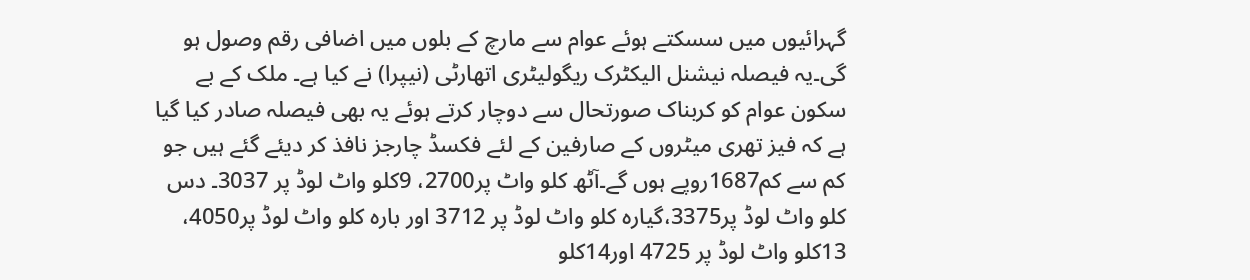گہرائیوں میں سسکتے ہوئے عوام سے مارچ کے بلوں میں اضافی رقم وصول ہو گی۔یہ فیصلہ نیشنل الیکٹرک ریگولیٹری اتھارٹی (نیپرا) نے کیا ہے۔ ملک کے بے سکون عوام کو کربناک صورتحال سے دوچار کرتے ہوئے یہ بھی فیصلہ صادر کیا گیا ہے کہ فیز تھری میٹروں کے صارفین کے لئے فکسڈ چارجز نافذ کر دیئے گئے ہیں جو کم سے کم1687روپے ہوں گے۔آٹھ کلو واٹ پر2700، 9کلو واٹ لوڈ پر 3037۔ دس کلو واٹ لوڈ پر3375،گیارہ کلو واٹ لوڈ پر 3712 اور بارہ کلو واٹ لوڈ پر4050، 13کلو واٹ لوڈ پر 4725 اور14کلو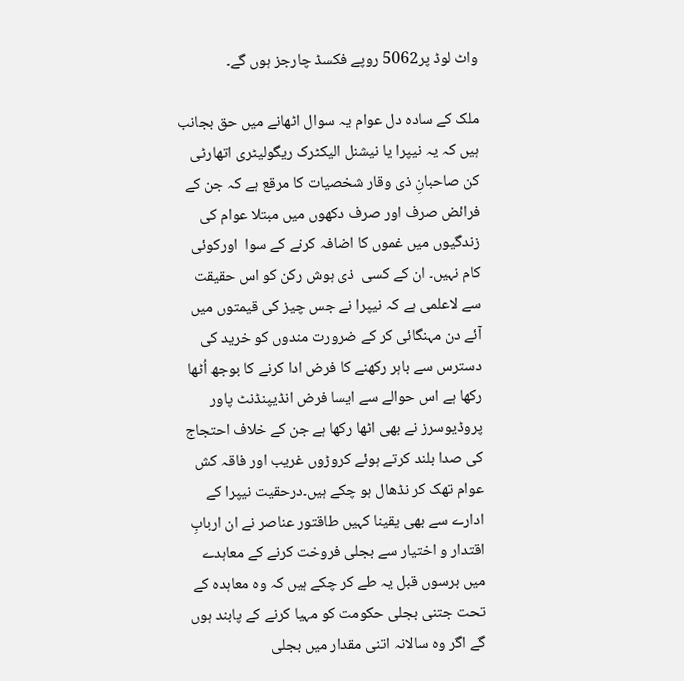واٹ لوڈ پر5062 روپے فکسڈ چارجز ہوں گے۔

ملک کے سادہ دل عوام یہ سوال اٹھانے میں حق بجانب ہیں کہ یہ نیپرا یا نیشنل الیکٹرک ریگولیٹری اتھارٹی کن صاحبانِ ذی وقار شخصیات کا مرقع ہے کہ جن کے فرائض صرف اور صرف دکھوں میں مبتلا عوام کی زندگیوں میں غموں کا اضافہ کرنے کے سوا  اورکوئی کام نہیں۔ ان کے کسی  ذی ہوش رکن کو اس حقیقت سے لاعلمی ہے کہ نیپرا نے جس چیز کی قیمتوں میں آئے دن مہنگائی کر کے ضرورت مندوں کو خرید کی دسترس سے باہر رکھنے کا فرض ادا کرنے کا بوجھ اُٹھا رکھا ہے اس حوالے سے ایسا فرض انڈیپنڈنٹ پاور پروڈیوسرز نے بھی اٹھا رکھا ہے جن کے خلاف احتجاج کی صدا بلند کرتے ہوئے کروڑوں غریب اور فاقہ کش عوام تھک کر نڈھال ہو چکے ہیں۔درحقیت نیپرا کے ادارے سے بھی یقینا کہیں طاقتور عناصر نے ان اربابِ اقتدار و اختیار سے بجلی فروخت کرنے کے معاہدے میں برسوں قبل یہ طے کر چکے ہیں کہ وہ معاہدہ کے تحت جتنی بجلی حکومت کو مہیا کرنے کے پابند ہوں گے اگر وہ سالانہ اتنی مقدار میں بجلی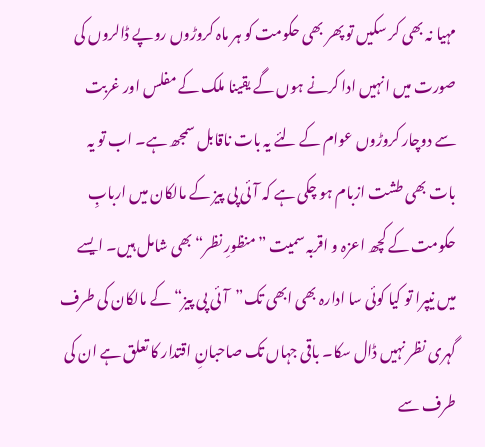مہیا نہ بھی کر سکیں تو پھر بھی حکومت کو ہر ماہ کروڑوں روپے ڈالروں کی صورت میں انہیں ادا کرنے ہوں گے یقینا ملک کے مفلس اور غربت سے دوچار کروڑوں عوام کے لئے یہ بات ناقابل سمجھ ہے۔ اب تو یہ بات بھی طشت ازبام ہو چکی ہے کہ آئی پی پیز کے مالکان میں اربابِ حکومت کے کچھ اعزہ و اقربہ سمیت ”منظورِ نظر“ بھی شامل ہیں۔ ایسے میں نیپرا تو کیا کوئی سا ادارہ بھی ابھی تک”آئی پی پیز“ کے مالکان کی طرف گہری نظر نہیں ڈال سکا۔ باقی جہاں تک صاحبانِ اقتدار کا تعلق ہے ان کی طرف سے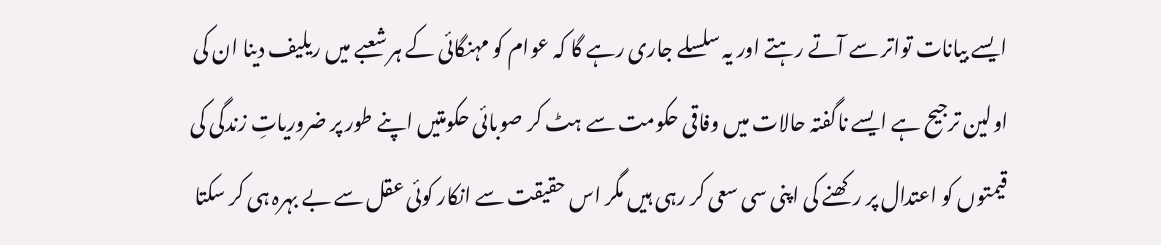ایسے بیانات تواتر سے آتے رہتے اور یہ سلسلے جاری رہے گا کہ عوام کو مہنگائی کے ہر شعبے میں ریلیف دینا ان کی اولین ترجیح ہے ایسے ناگفتہ حالات میں وفاقی حکومت سے ہٹ کر صوبائی حکومتیں اپنے طور پر ضروریاتِ زندگی کی قیمتوں کو اعتدال پر رکھنے کی اپنی سی سعی کر رہی ہیں مگر اس حقیقت سے انکار کوئی عقل سے بے بہرہ ہی کر سکتا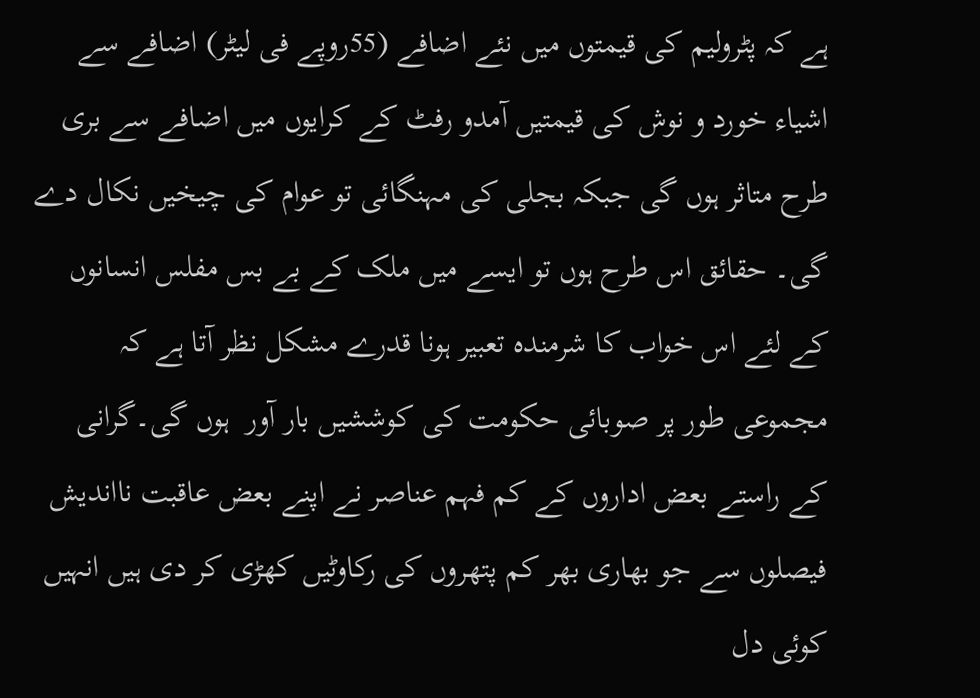ہے کہ پٹرولیم کی قیمتوں میں نئے اضافے (55روپے فی لیٹر) اضافے سے اشیاء خورد و نوش کی قیمتیں آمدو رفٹ کے کرایوں میں اضافے سے بری طرح متاثر ہوں گی جبکہ بجلی کی مہنگائی تو عوام کی چیخیں نکال دے گی۔ حقائق اس طرح ہوں تو ایسے میں ملک کے بے بس مفلس انسانوں کے لئے اس خواب کا شرمندہ تعبیر ہونا قدرے مشکل نظر آتا ہے کہ مجموعی طور پر صوبائی حکومت کی کوششیں بار آور  ہوں گی۔گرانی کے راستے بعض اداروں کے کم فہم عناصر نے اپنے بعض عاقبت نااندیش فیصلوں سے جو بھاری بھر کم پتھروں کی رکاوٹیں کھڑی کر دی ہیں انہیں کوئی دل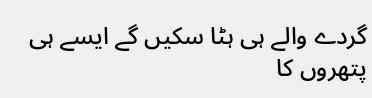گردے والے ہی ہٹا سکیں گے ایسے ہی پتھروں کا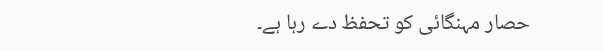حصار مہنگائی کو تحفظ دے رہا ہے۔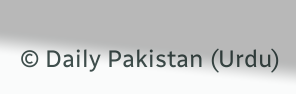© Daily Pakistan (Urdu)